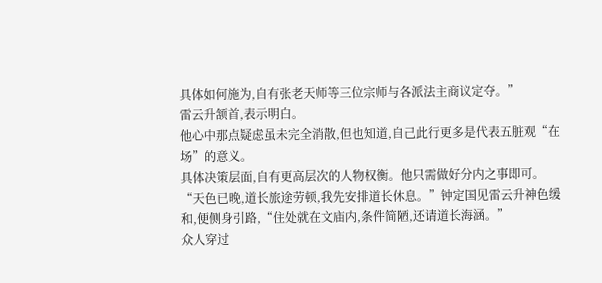具体如何施为,自有张老天师等三位宗师与各派法主商议定夺。”
雷云升颔首,表示明白。
他心中那点疑虑虽未完全消散,但也知道,自己此行更多是代表五脏观“在场”的意义。
具体决策层面,自有更高层次的人物权衡。他只需做好分内之事即可。
“天色已晚,道长旅途劳顿,我先安排道长休息。”钟定国见雷云升神色缓和,便侧身引路,“住处就在文庙内,条件简陋,还请道长海涵。”
众人穿过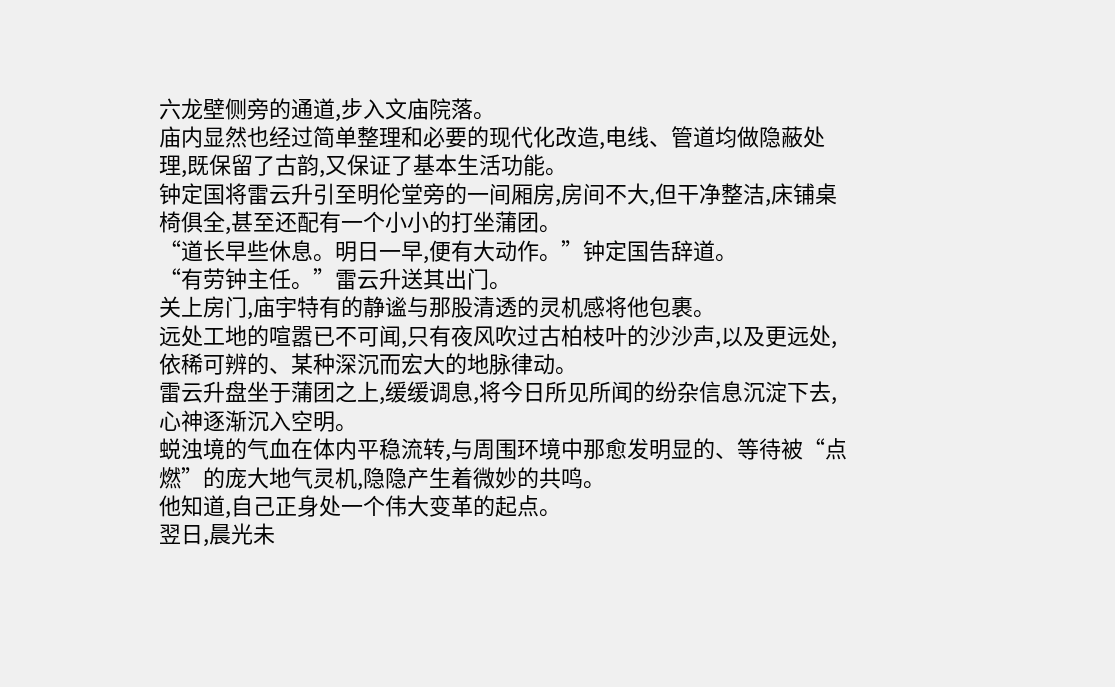六龙壁侧旁的通道,步入文庙院落。
庙内显然也经过简单整理和必要的现代化改造,电线、管道均做隐蔽处理,既保留了古韵,又保证了基本生活功能。
钟定国将雷云升引至明伦堂旁的一间厢房,房间不大,但干净整洁,床铺桌椅俱全,甚至还配有一个小小的打坐蒲团。
“道长早些休息。明日一早,便有大动作。”钟定国告辞道。
“有劳钟主任。”雷云升送其出门。
关上房门,庙宇特有的静谧与那股清透的灵机感将他包裹。
远处工地的喧嚣已不可闻,只有夜风吹过古柏枝叶的沙沙声,以及更远处,依稀可辨的、某种深沉而宏大的地脉律动。
雷云升盘坐于蒲团之上,缓缓调息,将今日所见所闻的纷杂信息沉淀下去,心神逐渐沉入空明。
蜕浊境的气血在体内平稳流转,与周围环境中那愈发明显的、等待被“点燃”的庞大地气灵机,隐隐产生着微妙的共鸣。
他知道,自己正身处一个伟大变革的起点。
翌日,晨光未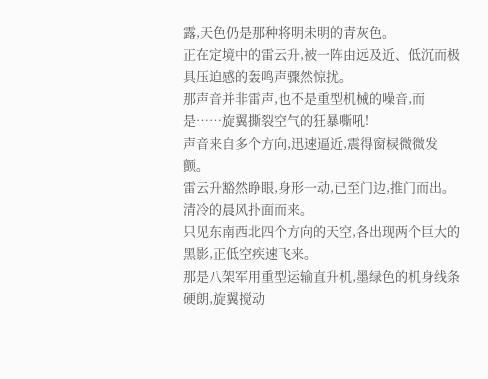露,天色仍是那种将明未明的青灰色。
正在定境中的雷云升,被一阵由远及近、低沉而极具压迫感的轰鸣声骤然惊扰。
那声音并非雷声,也不是重型机械的噪音,而是……旋翼撕裂空气的狂暴嘶吼!
声音来自多个方向,迅速逼近,震得窗棂微微发颤。
雷云升豁然睁眼,身形一动,已至门边,推门而出。
清冷的晨风扑面而来。
只见东南西北四个方向的天空,各出现两个巨大的黑影,正低空疾速飞来。
那是八架军用重型运输直升机,墨绿色的机身线条硬朗,旋翼搅动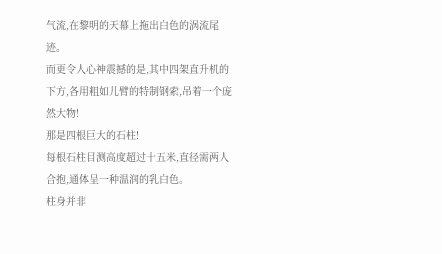气流,在黎明的天幕上拖出白色的涡流尾迹。
而更令人心神震撼的是,其中四架直升机的下方,各用粗如儿臂的特制钢索,吊着一个庞然大物!
那是四根巨大的石柱!
每根石柱目测高度超过十五米,直径需两人合抱,通体呈一种温润的乳白色。
柱身并非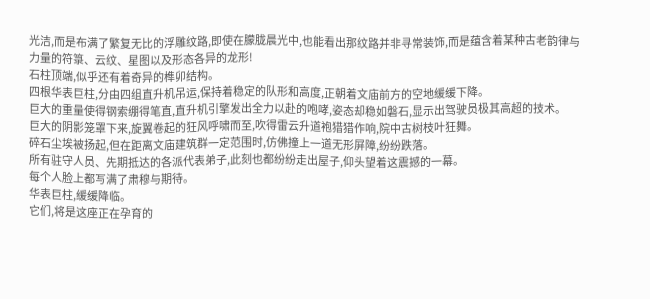光洁,而是布满了繁复无比的浮雕纹路,即使在朦胧晨光中,也能看出那纹路并非寻常装饰,而是蕴含着某种古老韵律与力量的符箓、云纹、星图以及形态各异的龙形!
石柱顶端,似乎还有着奇异的榫卯结构。
四根华表巨柱,分由四组直升机吊运,保持着稳定的队形和高度,正朝着文庙前方的空地缓缓下降。
巨大的重量使得钢索绷得笔直,直升机引擎发出全力以赴的咆哮,姿态却稳如磐石,显示出驾驶员极其高超的技术。
巨大的阴影笼罩下来,旋翼卷起的狂风呼啸而至,吹得雷云升道袍猎猎作响,院中古树枝叶狂舞。
碎石尘埃被扬起,但在距离文庙建筑群一定范围时,仿佛撞上一道无形屏障,纷纷跌落。
所有驻守人员、先期抵达的各派代表弟子,此刻也都纷纷走出屋子,仰头望着这震撼的一幕。
每个人脸上都写满了肃穆与期待。
华表巨柱,缓缓降临。
它们,将是这座正在孕育的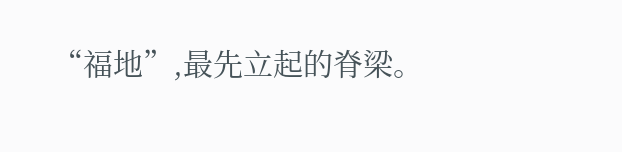“福地”,最先立起的脊梁。